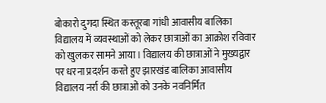बोकारो दुगदा स्थित कस्तूरबा गांधी आवासीय बालिका विद्यालय में व्यवस्थाओं को लेकर छात्राओं का आक्रोश रविवार को खुलकर सामने आया। विद्यालय की छात्राओं ने मुख्यद्वार पर धरना प्रदर्शन करते हुए झारखंड बालिका आवासीय विद्यालय नर्रा की छात्राओं को उनके नवनिर्मित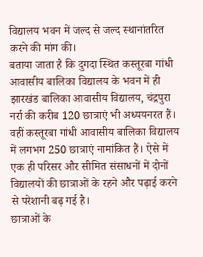विद्यालय भवन में जल्द से जल्द स्थानांतरित करने की मांग की।
बताया जाता है कि दुगदा स्थित कस्तूरबा गांधी आवासीय बालिका विद्यालय के भवन में ही झारखंड बालिका आवासीय विद्यालय, चंद्रपुरा नर्रा की करीब 120 छात्राएं भी अध्ययनरत हैं। वहीं कस्तूरबा गांधी आवासीय बालिका विद्यालय में लगभग 250 छात्राएं नामांकित हैं। ऐसे में एक ही परिसर और सीमित संसाधनों में दोनों विद्यालयों की छात्राओं के रहने और पढ़ाई करने से परेशानी बढ़ गई है।
छात्राओं के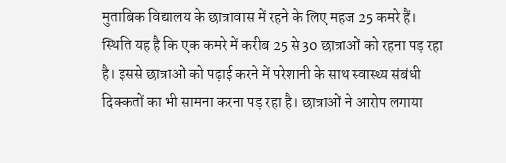मुताबिक विद्यालय के छात्रावास में रहने के लिए महज 25 कमरे हैं। स्थिति यह है कि एक कमरे में करीब 25 से 30 छात्राओं को रहना पड़ रहा है। इससे छात्राओं को पढ़ाई करने में परेशानी के साथ स्वास्थ्य संबंधी दिक्कतों का भी सामना करना पड़ रहा है। छात्राओं ने आरोप लगाया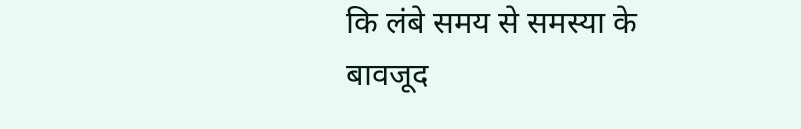कि लंबे समय से समस्या के बावजूद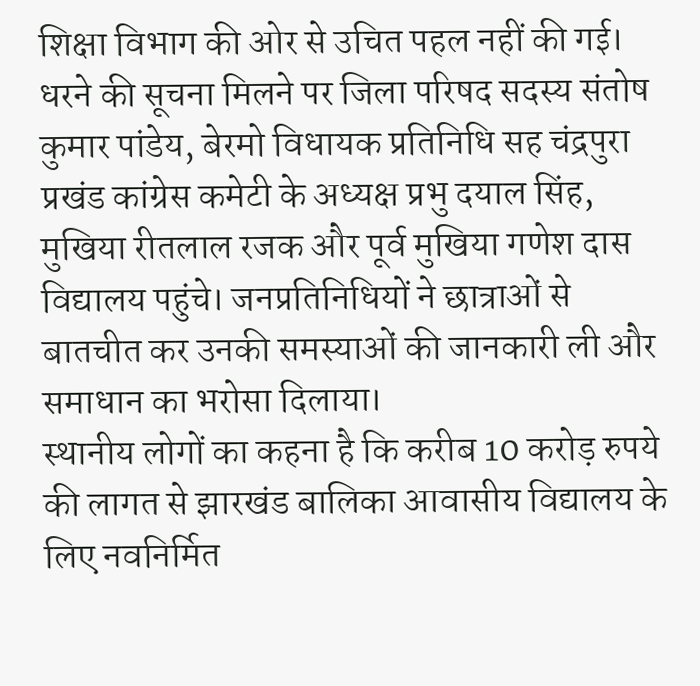शिक्षा विभाग की ओर से उचित पहल नहीं की गई।
धरने की सूचना मिलने पर जिला परिषद सदस्य संतोष कुमार पांडेय, बेरमो विधायक प्रतिनिधि सह चंद्रपुरा प्रखंड कांग्रेस कमेटी के अध्यक्ष प्रभु दयाल सिंह, मुखिया रीतलाल रजक और पूर्व मुखिया गणेश दास विद्यालय पहुंचे। जनप्रतिनिधियों ने छात्राओं से बातचीत कर उनकी समस्याओं की जानकारी ली और समाधान का भरोसा दिलाया।
स्थानीय लोगों का कहना है कि करीब 10 करोड़ रुपये की लागत से झारखंड बालिका आवासीय विद्यालय के लिए नवनिर्मित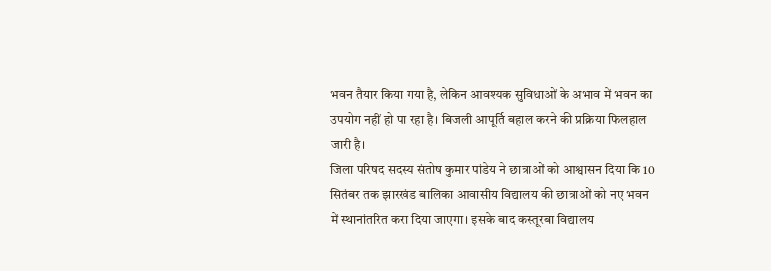भवन तैयार किया गया है, लेकिन आवश्यक सुविधाओं के अभाव में भवन का उपयोग नहीं हो पा रहा है। बिजली आपूर्ति बहाल करने की प्रक्रिया फिलहाल जारी है।
जिला परिषद सदस्य संतोष कुमार पांडेय ने छात्राओं को आश्वासन दिया कि 10 सितंबर तक झारखंड बालिका आवासीय विद्यालय की छात्राओं को नए भवन में स्थानांतरित करा दिया जाएगा। इसके बाद कस्तूरबा विद्यालय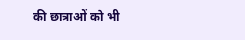की छात्राओं को भी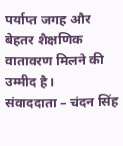पर्याप्त जगह और बेहतर शैक्षणिक वातावरण मिलने की उम्मीद है।
संवाददाता – चंदन सिंह